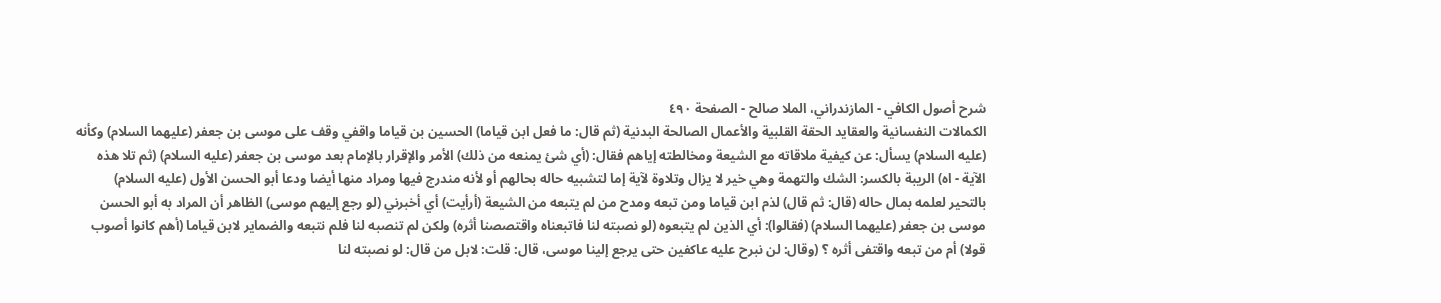شرح أصول الكافي - المازندراني، الملا صالح - الصفحة ٤٩٠
الكمالات النفسانية والعقايد الحقة القلبية والأعمال الصالحة البدنية (ثم قال: ما فعل ابن قياما) الحسين بن قياما واقفي وقف على موسى بن جعفر (عليهما السلام) وكأنه (عليه السلام) يسأل: عن كيفية ملاقاته مع الشيعة ومخالطته إياهم فقال: (أي شئ يمنعه من ذلك) الأمر والإقرار بالإمام بعد موسى بن جعفر (عليه السلام) (ثم تلا هذه الآية - اه) الريبة بالكسر: الشك والتهمة وهي خير لا يزال وتلاوة لآية إما لتشبيه حاله بحالهم أو لأنه مندرج فيها ومراد منها أيضا ودعا أبو الحسن الأول (عليه السلام) بالتحير لعلمه بمال حاله (قال: ثم قال) لذم ابن قياما ومن تبعه ومدح من لم يتبعه من الشيعة (أرأيت) أي أخبرني (لو رجع إليهم موسى) الظاهر أن المراد به أبو الحسن موسى بن جعفر (عليهما السلام) (فقالوا): أي الذين لم يتبعوه (لو نصبته لنا فاتبعناه واقتصصنا أثره) ولكن لم تنصبه لنا فلم نتبعه والضماير لابن قياما (أهم كانوا أصوب قولا) أم من تبعه واقتفى أثره ؟ (وقال: لن نبرح عليه عاكفين حتى يرجع إلينا موسى، قال: قلت: لابل من قال: لو نصبته لنا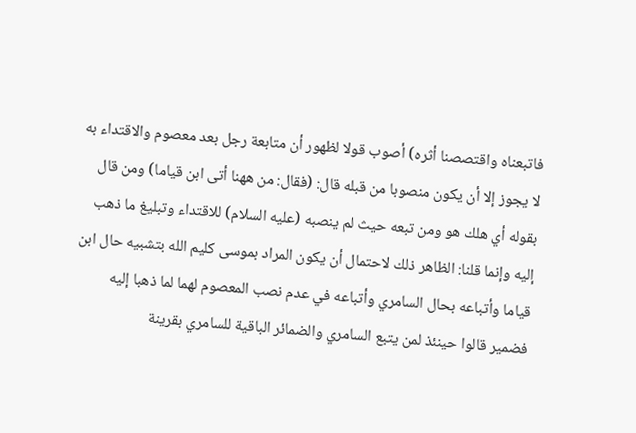فاتبعناه واقتصصنا أثره) أصوب قولا لظهور أن متابعة رجل بعد معصوم والاقتداء به لا يجوز إلا أن يكون منصوبا من قبله قال: (فقال: من ههنا أتى ابن قياما) ومن قال بقوله أي هلك هو ومن تبعه حيث لم ينصبه (عليه السلام) للاقتداء وتبليغ ما ذهب إليه وإنما قلنا: الظاهر ذلك لاحتمال أن يكون المراد بموسى كليم الله بتشبيه حال ابن قياما وأتباعه بحال السامري وأتباعه في عدم نصب المعصوم لهما لما ذهبا إليه فضمير قالوا حينئذ لمن يتبع السامري والضمائر الباقية للسامري بقرينة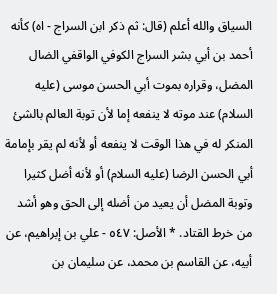السياق والله أعلم (قال: ثم ذكر ابن السراج - اه) كأنه أحمد بن أبي بشر السراج الكوفي الواقفي الضال المضل، وقراره بموت أبي الحسن موسى (عليه السلام) عند موته لا ينفعه إما لأن توبة العالم بالشئ المنكر له في هذا الوقت لا ينفعه أو لأنه لم يقر بإمامة أبي الحسن الرضا (عليه السلام) أو لأنه أضل كثيرا وتوبة المضل أن يعيد من أضله إلى الحق وهو أشد من خرط القتاد. * الأصل: ٥٤٧ - علي بن إبراهيم، عن أبيه، عن القاسم بن محمد، عن سليمان بن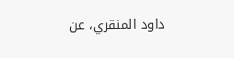داود المنقري، عن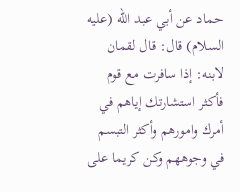حماد عن أبي عبد الله (عليه السلام) قال: قال لقمان لابنه: إذا سافرت مع قوم فأكثر استشارتك إياهم في أمرك وامورهم وأكثر التبسم في وجوههم وكن كريما على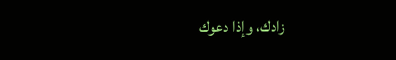زادك، وإذا دعوك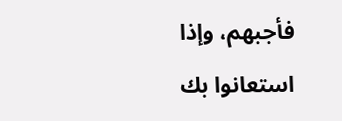فأجبهم، وإذا استعانوا بك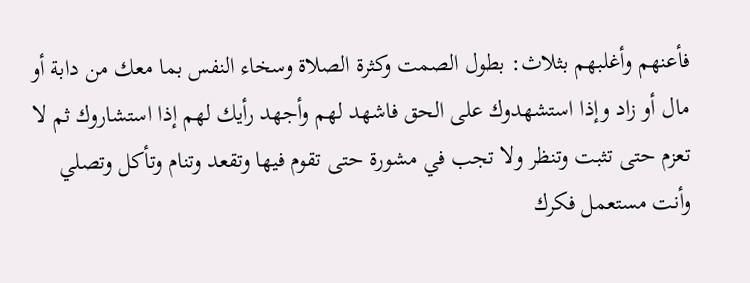فأعنهم وأغلبهم بثلاث: بطول الصمت وكثرة الصلاة وسخاء النفس بما معك من دابة أو مال أو زاد وإذا استشهدوك على الحق فاشهد لهم وأجهد رأيك لهم إذا استشاروك ثم لا تعزم حتى تثبت وتنظر ولا تجب في مشورة حتى تقوم فيها وتقعد وتنام وتأكل وتصلي وأنت مستعمل فكرك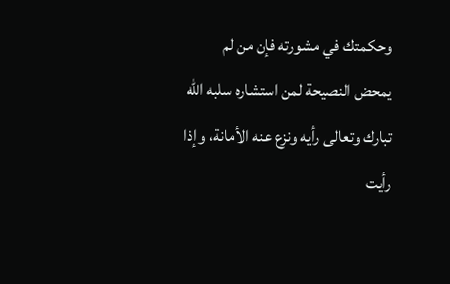وحكمتك في مشورته فإن من لم يمحض النصيحة لمن استشاره سلبه الله تبارك وتعالى رأيه ونزع عنه الأمانة، وإذا رأيت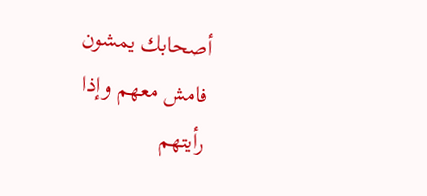أصحابك يمشون فامش معهم وإذا رأيتهم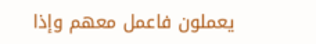يعملون فاعمل معهم وإذا